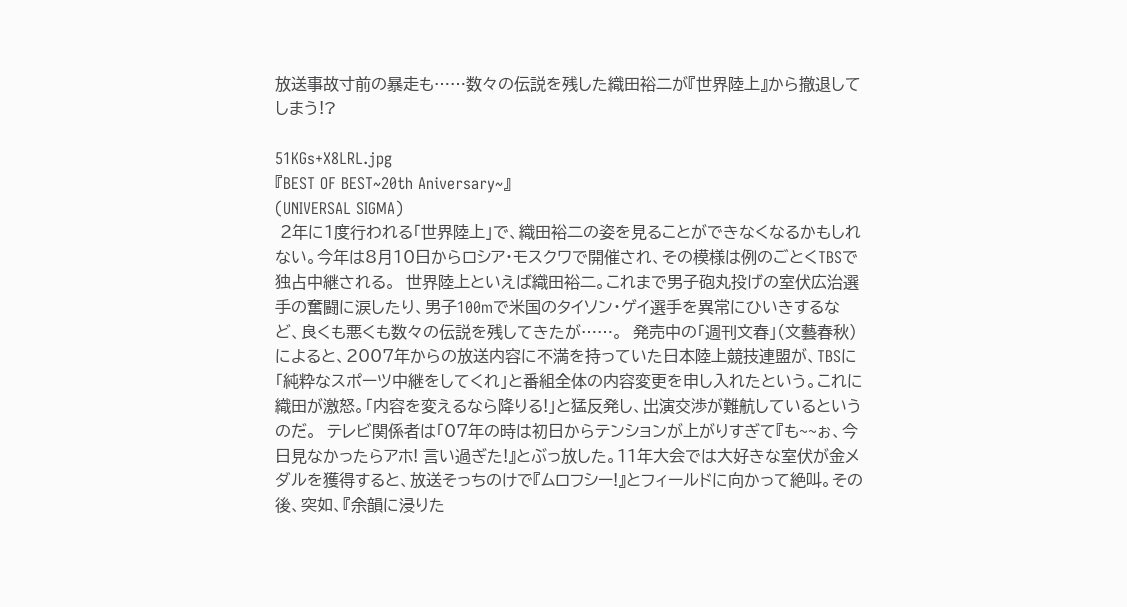放送事故寸前の暴走も……数々の伝説を残した織田裕二が『世界陸上』から撤退してしまう!?

51KGs+X8LRL.jpg
『BEST OF BEST~20th Aniversary~』
(UNIVERSAL SIGMA)
 2年に1度行われる「世界陸上」で、織田裕二の姿を見ることができなくなるかもしれない。今年は8月10日からロシア・モスクワで開催され、その模様は例のごとくTBSで独占中継される。  世界陸上といえば織田裕二。これまで男子砲丸投げの室伏広治選手の奮闘に涙したり、男子100mで米国のタイソン・ゲイ選手を異常にひいきするなど、良くも悪くも数々の伝説を残してきたが……。  発売中の「週刊文春」(文藝春秋)によると、2007年からの放送内容に不満を持っていた日本陸上競技連盟が、TBSに「純粋なスポーツ中継をしてくれ」と番組全体の内容変更を申し入れたという。これに織田が激怒。「内容を変えるなら降りる!」と猛反発し、出演交渉が難航しているというのだ。  テレビ関係者は「07年の時は初日からテンションが上がりすぎて『も~~ぉ、今日見なかったらアホ! 言い過ぎた!』とぶっ放した。11年大会では大好きな室伏が金メダルを獲得すると、放送そっちのけで『ムロフシー!』とフィールドに向かって絶叫。その後、突如、『余韻に浸りた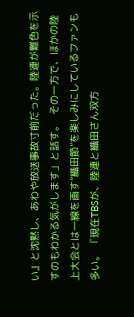い』と沈黙し、あわや放送事故寸前だった。陸連が難色を示すのもわかる気がします」と話す。  その一方で、ほかの陸上大会とは一線を画す“織田節”を楽しみにしているファンも多い。 「現在TBSが、陸連と織田さん双方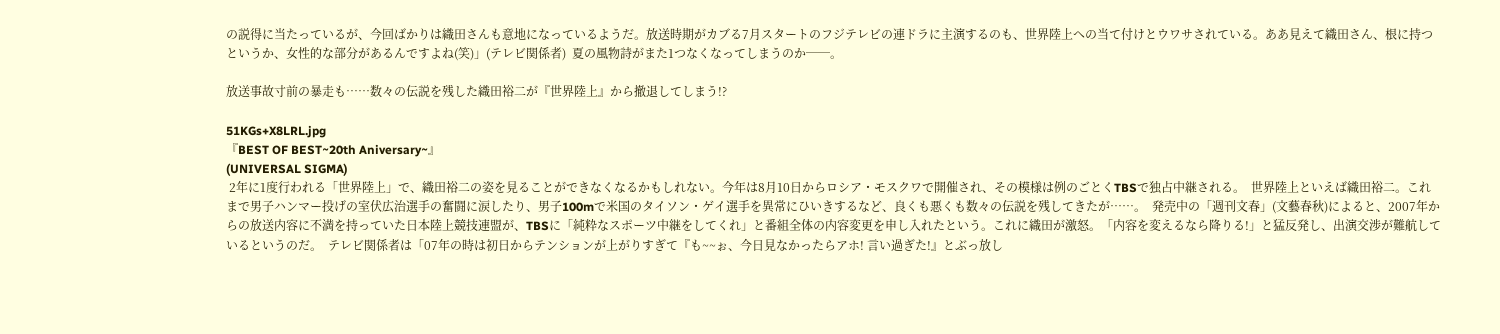の説得に当たっているが、今回ばかりは織田さんも意地になっているようだ。放送時期がカブる7月スタートのフジテレビの連ドラに主演するのも、世界陸上への当て付けとウワサされている。ああ見えて織田さん、根に持つというか、女性的な部分があるんですよね(笑)」(テレビ関係者)  夏の風物詩がまた1つなくなってしまうのか──。

放送事故寸前の暴走も……数々の伝説を残した織田裕二が『世界陸上』から撤退してしまう!?

51KGs+X8LRL.jpg
『BEST OF BEST~20th Aniversary~』
(UNIVERSAL SIGMA)
 2年に1度行われる「世界陸上」で、織田裕二の姿を見ることができなくなるかもしれない。今年は8月10日からロシア・モスクワで開催され、その模様は例のごとくTBSで独占中継される。  世界陸上といえば織田裕二。これまで男子ハンマー投げの室伏広治選手の奮闘に涙したり、男子100mで米国のタイソン・ゲイ選手を異常にひいきするなど、良くも悪くも数々の伝説を残してきたが……。  発売中の「週刊文春」(文藝春秋)によると、2007年からの放送内容に不満を持っていた日本陸上競技連盟が、TBSに「純粋なスポーツ中継をしてくれ」と番組全体の内容変更を申し入れたという。これに織田が激怒。「内容を変えるなら降りる!」と猛反発し、出演交渉が難航しているというのだ。  テレビ関係者は「07年の時は初日からテンションが上がりすぎて『も~~ぉ、今日見なかったらアホ! 言い過ぎた!』とぶっ放し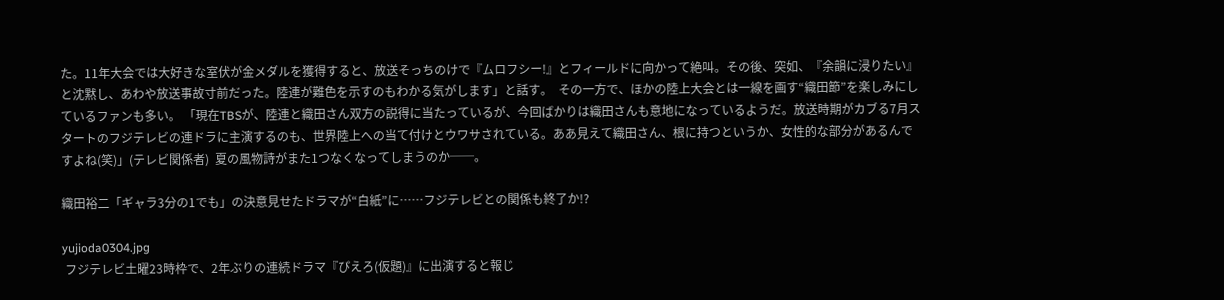た。11年大会では大好きな室伏が金メダルを獲得すると、放送そっちのけで『ムロフシー!』とフィールドに向かって絶叫。その後、突如、『余韻に浸りたい』と沈黙し、あわや放送事故寸前だった。陸連が難色を示すのもわかる気がします」と話す。  その一方で、ほかの陸上大会とは一線を画す“織田節”を楽しみにしているファンも多い。 「現在TBSが、陸連と織田さん双方の説得に当たっているが、今回ばかりは織田さんも意地になっているようだ。放送時期がカブる7月スタートのフジテレビの連ドラに主演するのも、世界陸上への当て付けとウワサされている。ああ見えて織田さん、根に持つというか、女性的な部分があるんですよね(笑)」(テレビ関係者)  夏の風物詩がまた1つなくなってしまうのか──。

織田裕二「ギャラ3分の1でも」の決意見せたドラマが“白紙”に……フジテレビとの関係も終了か!?

yujioda0304.jpg
 フジテレビ土曜23時枠で、2年ぶりの連続ドラマ『ぴえろ(仮題)』に出演すると報じ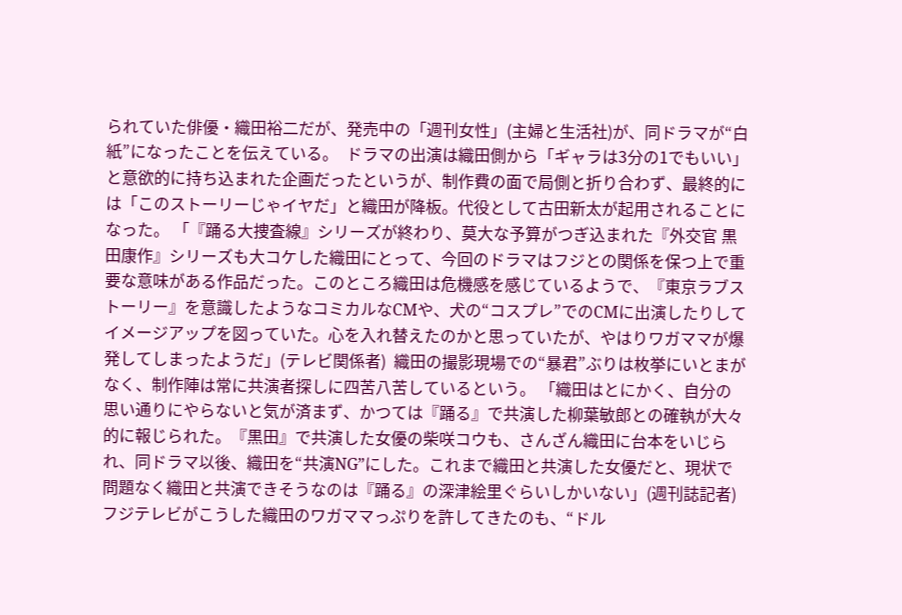られていた俳優・織田裕二だが、発売中の「週刊女性」(主婦と生活社)が、同ドラマが“白紙”になったことを伝えている。  ドラマの出演は織田側から「ギャラは3分の1でもいい」と意欲的に持ち込まれた企画だったというが、制作費の面で局側と折り合わず、最終的には「このストーリーじゃイヤだ」と織田が降板。代役として古田新太が起用されることになった。 「『踊る大捜査線』シリーズが終わり、莫大な予算がつぎ込まれた『外交官 黒田康作』シリーズも大コケした織田にとって、今回のドラマはフジとの関係を保つ上で重要な意味がある作品だった。このところ織田は危機感を感じているようで、『東京ラブストーリー』を意識したようなコミカルなCMや、犬の“コスプレ”でのCMに出演したりしてイメージアップを図っていた。心を入れ替えたのかと思っていたが、やはりワガママが爆発してしまったようだ」(テレビ関係者)  織田の撮影現場での“暴君”ぶりは枚挙にいとまがなく、制作陣は常に共演者探しに四苦八苦しているという。 「織田はとにかく、自分の思い通りにやらないと気が済まず、かつては『踊る』で共演した柳葉敏郎との確執が大々的に報じられた。『黒田』で共演した女優の柴咲コウも、さんざん織田に台本をいじられ、同ドラマ以後、織田を“共演NG”にした。これまで織田と共演した女優だと、現状で問題なく織田と共演できそうなのは『踊る』の深津絵里ぐらいしかいない」(週刊誌記者)  フジテレビがこうした織田のワガママっぷりを許してきたのも、“ドル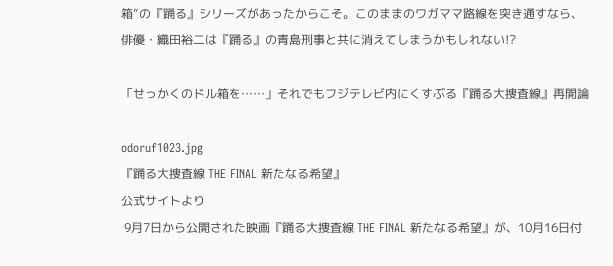箱”の『踊る』シリーズがあったからこそ。このままのワガママ路線を突き通すなら、俳優・織田裕二は『踊る』の青島刑事と共に消えてしまうかもしれない!?

「せっかくのドル箱を……」それでもフジテレビ内にくすぶる『踊る大捜査線』再開論

odoruf1023.jpg
『踊る大捜査線 THE FINAL 新たなる希望』
公式サイトより
 9月7日から公開された映画『踊る大捜査線 THE FINAL 新たなる希望』が、10月16日付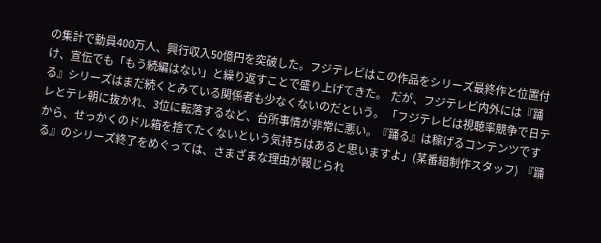の集計で動員400万人、興行収入50億円を突破した。フジテレビはこの作品をシリーズ最終作と位置付け、宣伝でも「もう続編はない」と繰り返すことで盛り上げてきた。  だが、フジテレビ内外には『踊る』シリーズはまだ続くとみている関係者も少なくないのだという。 「フジテレビは視聴率競争で日テレとテレ朝に抜かれ、3位に転落するなど、台所事情が非常に悪い。『踊る』は稼げるコンテンツですから、せっかくのドル箱を捨てたくないという気持ちはあると思いますよ」(某番組制作スタッフ)  『踊る』のシリーズ終了をめぐっては、さまざまな理由が報じられ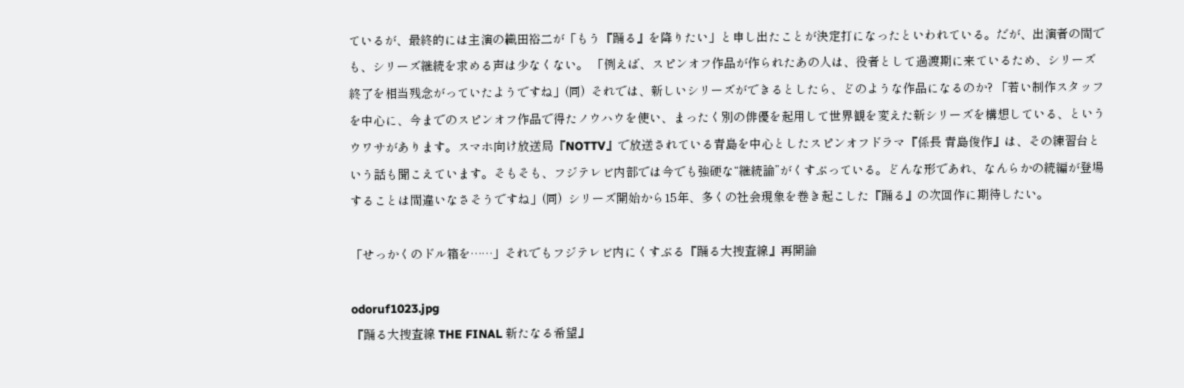ているが、最終的には主演の織田裕二が「もう『踊る』を降りたい」と申し出たことが決定打になったといわれている。だが、出演者の間でも、シリーズ継続を求める声は少なくない。 「例えば、スピンオフ作品が作られたあの人は、役者として過渡期に来ているため、シリーズ終了を相当残念がっていたようですね」(同)  それでは、新しいシリーズができるとしたら、どのような作品になるのか? 「若い制作スタッフを中心に、今までのスピンオフ作品で得たノウハウを使い、まったく別の俳優を起用して世界観を変えた新シリーズを構想している、というウワサがあります。スマホ向け放送局『NOTTV』で放送されている青島を中心としたスピンオフドラマ『係長 青島俊作』は、その練習台という話も聞こえています。そもそも、フジテレビ内部では今でも強硬な“継続論”がくすぶっている。どんな形であれ、なんらかの続編が登場することは間違いなさそうですね」(同)  シリーズ開始から15年、多くの社会現象を巻き起こした『踊る』の次回作に期待したい。

「せっかくのドル箱を……」それでもフジテレビ内にくすぶる『踊る大捜査線』再開論

odoruf1023.jpg
『踊る大捜査線 THE FINAL 新たなる希望』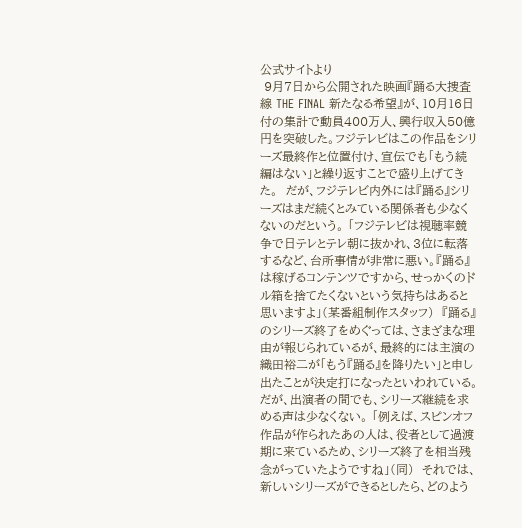公式サイトより
 9月7日から公開された映画『踊る大捜査線 THE FINAL 新たなる希望』が、10月16日付の集計で動員400万人、興行収入50億円を突破した。フジテレビはこの作品をシリーズ最終作と位置付け、宣伝でも「もう続編はない」と繰り返すことで盛り上げてきた。  だが、フジテレビ内外には『踊る』シリーズはまだ続くとみている関係者も少なくないのだという。 「フジテレビは視聴率競争で日テレとテレ朝に抜かれ、3位に転落するなど、台所事情が非常に悪い。『踊る』は稼げるコンテンツですから、せっかくのドル箱を捨てたくないという気持ちはあると思いますよ」(某番組制作スタッフ)  『踊る』のシリーズ終了をめぐっては、さまざまな理由が報じられているが、最終的には主演の織田裕二が「もう『踊る』を降りたい」と申し出たことが決定打になったといわれている。だが、出演者の間でも、シリーズ継続を求める声は少なくない。 「例えば、スピンオフ作品が作られたあの人は、役者として過渡期に来ているため、シリーズ終了を相当残念がっていたようですね」(同)  それでは、新しいシリーズができるとしたら、どのよう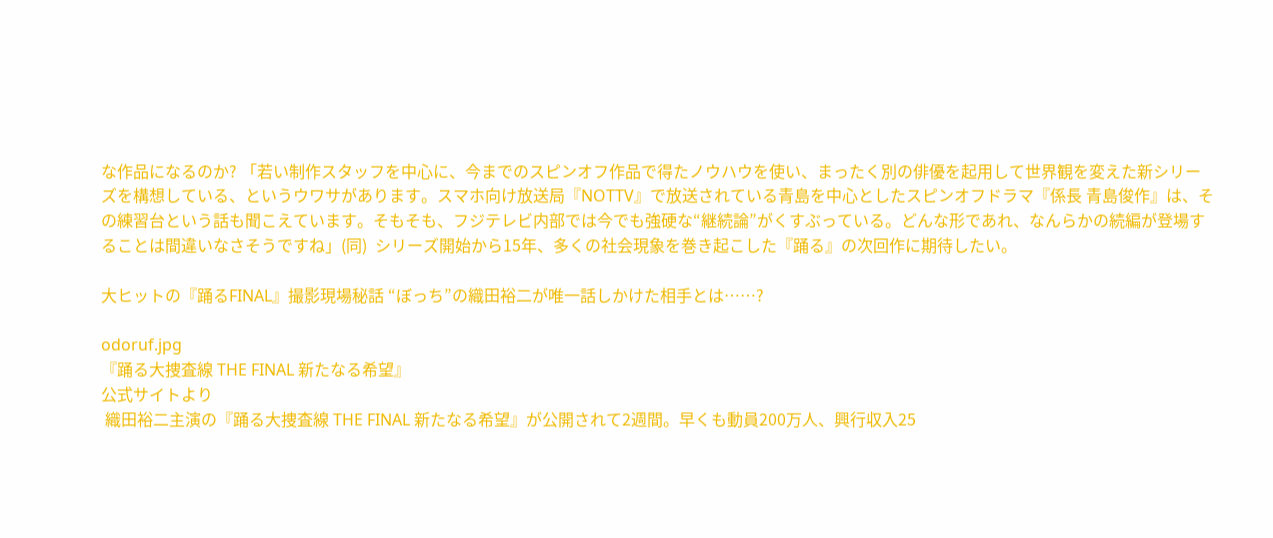な作品になるのか? 「若い制作スタッフを中心に、今までのスピンオフ作品で得たノウハウを使い、まったく別の俳優を起用して世界観を変えた新シリーズを構想している、というウワサがあります。スマホ向け放送局『NOTTV』で放送されている青島を中心としたスピンオフドラマ『係長 青島俊作』は、その練習台という話も聞こえています。そもそも、フジテレビ内部では今でも強硬な“継続論”がくすぶっている。どんな形であれ、なんらかの続編が登場することは間違いなさそうですね」(同)  シリーズ開始から15年、多くの社会現象を巻き起こした『踊る』の次回作に期待したい。

大ヒットの『踊るFINAL』撮影現場秘話 “ぼっち”の織田裕二が唯一話しかけた相手とは……?

odoruf.jpg
『踊る大捜査線 THE FINAL 新たなる希望』
公式サイトより
 織田裕二主演の『踊る大捜査線 THE FINAL 新たなる希望』が公開されて2週間。早くも動員200万人、興行収入25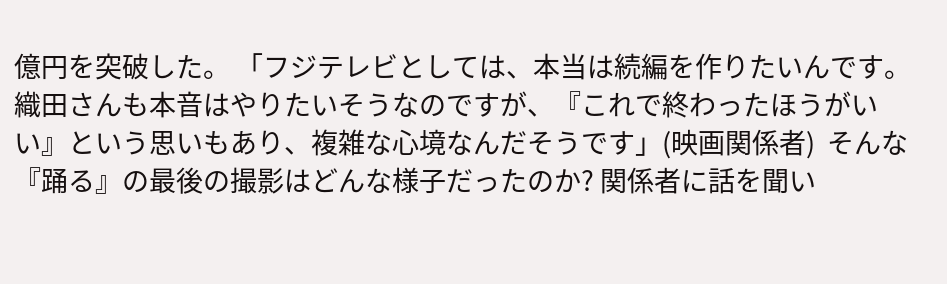億円を突破した。 「フジテレビとしては、本当は続編を作りたいんです。織田さんも本音はやりたいそうなのですが、『これで終わったほうがいい』という思いもあり、複雑な心境なんだそうです」(映画関係者)  そんな『踊る』の最後の撮影はどんな様子だったのか? 関係者に話を聞い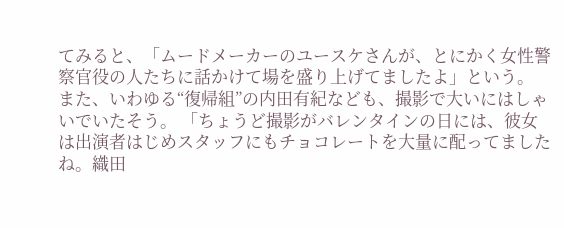てみると、「ムードメーカーのユースケさんが、とにかく女性警察官役の人たちに話かけて場を盛り上げてましたよ」という。  また、いわゆる“復帰組”の内田有紀なども、撮影で大いにはしゃいでいたそう。 「ちょうど撮影がバレンタインの日には、彼女は出演者はじめスタッフにもチョコレートを大量に配ってましたね。織田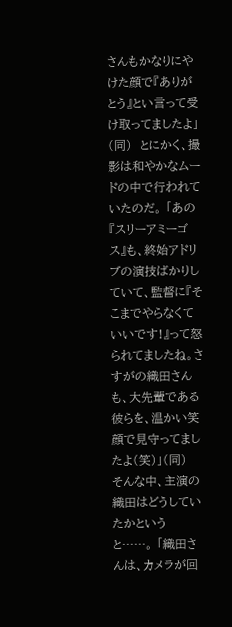さんもかなりにやけた顔で『ありがとう』とい言って受け取ってましたよ」(同)  とにかく、撮影は和やかなムードの中で行われていたのだ。 「あの『スリーアミーゴス』も、終始アドリブの演技ばかりしていて、監督に『そこまでやらなくていいです!』って怒られてましたね。さすがの織田さんも、大先輩である彼らを、温かい笑顔で見守ってましたよ(笑)」(同)  そんな中、主演の織田はどうしていたかというと……。 「織田さんは、カメラが回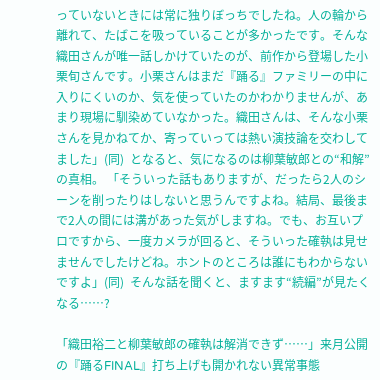っていないときには常に独りぼっちでしたね。人の輪から離れて、たばこを吸っていることが多かったです。そんな織田さんが唯一話しかけていたのが、前作から登場した小栗旬さんです。小栗さんはまだ『踊る』ファミリーの中に入りにくいのか、気を使っていたのかわかりませんが、あまり現場に馴染めていなかった。織田さんは、そんな小栗さんを見かねてか、寄っていっては熱い演技論を交わしてました」(同)  となると、気になるのは柳葉敏郎との“和解”の真相。 「そういった話もありますが、だったら2人のシーンを削ったりはしないと思うんですよね。結局、最後まで2人の間には溝があった気がしますね。でも、お互いプロですから、一度カメラが回ると、そういった確執は見せませんでしたけどね。ホントのところは誰にもわからないですよ」(同)  そんな話を聞くと、ますます“続編”が見たくなる……?

「織田裕二と柳葉敏郎の確執は解消できず……」来月公開の『踊るFINAL』打ち上げも開かれない異常事態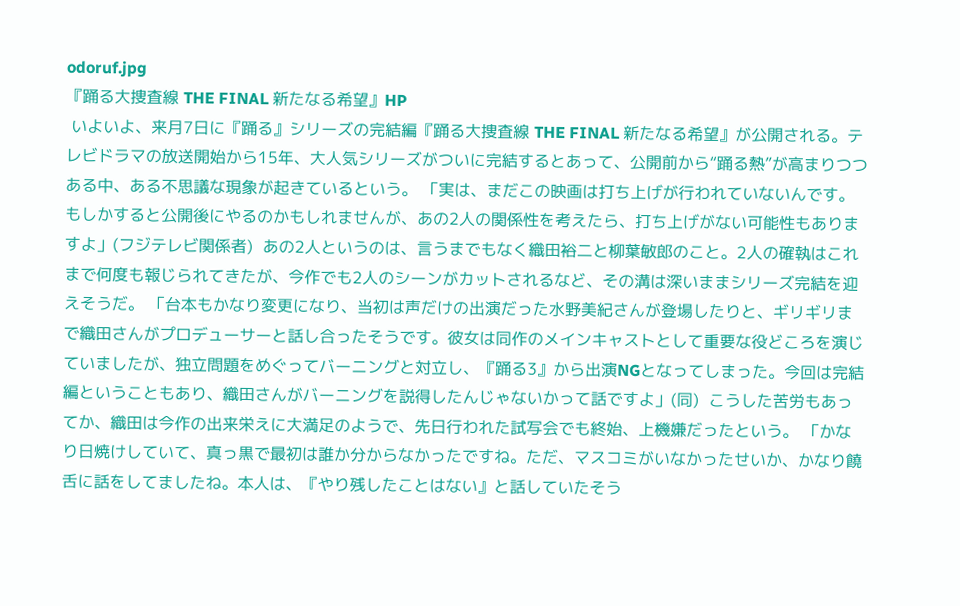odoruf.jpg
『踊る大捜査線 THE FINAL 新たなる希望』HP
 いよいよ、来月7日に『踊る』シリーズの完結編『踊る大捜査線 THE FINAL 新たなる希望』が公開される。テレビドラマの放送開始から15年、大人気シリーズがついに完結するとあって、公開前から“踊る熱”が高まりつつある中、ある不思議な現象が起きているという。 「実は、まだこの映画は打ち上げが行われていないんです。もしかすると公開後にやるのかもしれませんが、あの2人の関係性を考えたら、打ち上げがない可能性もありますよ」(フジテレビ関係者)  あの2人というのは、言うまでもなく織田裕二と柳葉敏郎のこと。2人の確執はこれまで何度も報じられてきたが、今作でも2人のシーンがカットされるなど、その溝は深いままシリーズ完結を迎えそうだ。 「台本もかなり変更になり、当初は声だけの出演だった水野美紀さんが登場したりと、ギリギリまで織田さんがプロデューサーと話し合ったそうです。彼女は同作のメインキャストとして重要な役どころを演じていましたが、独立問題をめぐってバーニングと対立し、『踊る3』から出演NGとなってしまった。今回は完結編ということもあり、織田さんがバーニングを説得したんじゃないかって話ですよ」(同)  こうした苦労もあってか、織田は今作の出来栄えに大満足のようで、先日行われた試写会でも終始、上機嫌だったという。 「かなり日焼けしていて、真っ黒で最初は誰か分からなかったですね。ただ、マスコミがいなかったせいか、かなり饒舌に話をしてましたね。本人は、『やり残したことはない』と話していたそう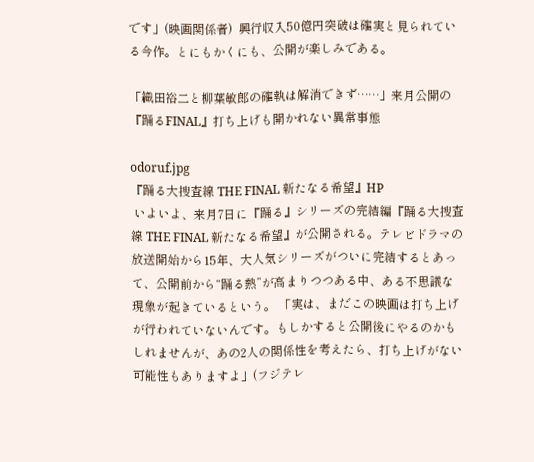です」(映画関係者)  興行収入50億円突破は確実と見られている今作。とにもかくにも、公開が楽しみである。

「織田裕二と柳葉敏郎の確執は解消できず……」来月公開の『踊るFINAL』打ち上げも開かれない異常事態

odoruf.jpg
『踊る大捜査線 THE FINAL 新たなる希望』HP
 いよいよ、来月7日に『踊る』シリーズの完結編『踊る大捜査線 THE FINAL 新たなる希望』が公開される。テレビドラマの放送開始から15年、大人気シリーズがついに完結するとあって、公開前から“踊る熱”が高まりつつある中、ある不思議な現象が起きているという。 「実は、まだこの映画は打ち上げが行われていないんです。もしかすると公開後にやるのかもしれませんが、あの2人の関係性を考えたら、打ち上げがない可能性もありますよ」(フジテレ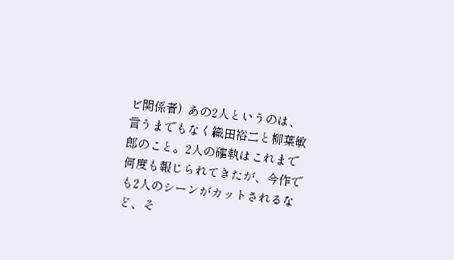ビ関係者)  あの2人というのは、言うまでもなく織田裕二と柳葉敏郎のこと。2人の確執はこれまで何度も報じられてきたが、今作でも2人のシーンがカットされるなど、そ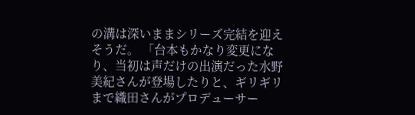の溝は深いままシリーズ完結を迎えそうだ。 「台本もかなり変更になり、当初は声だけの出演だった水野美紀さんが登場したりと、ギリギリまで織田さんがプロデューサー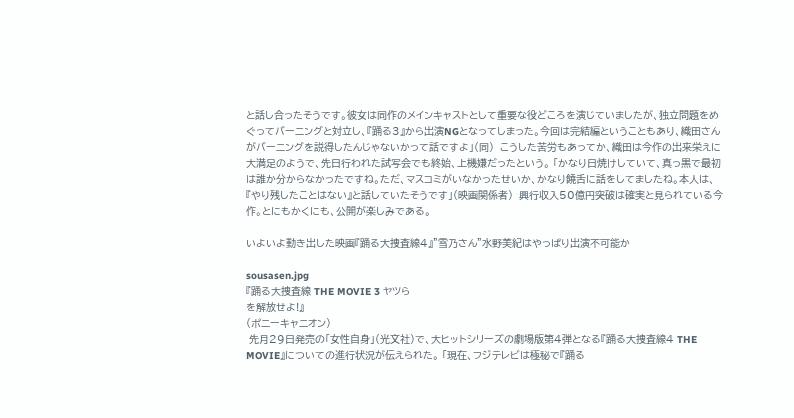と話し合ったそうです。彼女は同作のメインキャストとして重要な役どころを演じていましたが、独立問題をめぐってバーニングと対立し、『踊る3』から出演NGとなってしまった。今回は完結編ということもあり、織田さんがバーニングを説得したんじゃないかって話ですよ」(同)  こうした苦労もあってか、織田は今作の出来栄えに大満足のようで、先日行われた試写会でも終始、上機嫌だったという。 「かなり日焼けしていて、真っ黒で最初は誰か分からなかったですね。ただ、マスコミがいなかったせいか、かなり饒舌に話をしてましたね。本人は、『やり残したことはない』と話していたそうです」(映画関係者)  興行収入50億円突破は確実と見られている今作。とにもかくにも、公開が楽しみである。

いよいよ動き出した映画『踊る大捜査線4』"雪乃さん"水野美紀はやっぱり出演不可能か

sousasen.jpg
『踊る大捜査線 THE MOVIE 3 ヤツら
を解放せよ!』
(ポニーキャニオン)
 先月29日発売の「女性自身」(光文社)で、大ヒットシリーズの劇場版第4弾となる『踊る大捜査線4 THE MOVIE』についての進行状況が伝えられた。 「現在、フジテレビは極秘で『踊る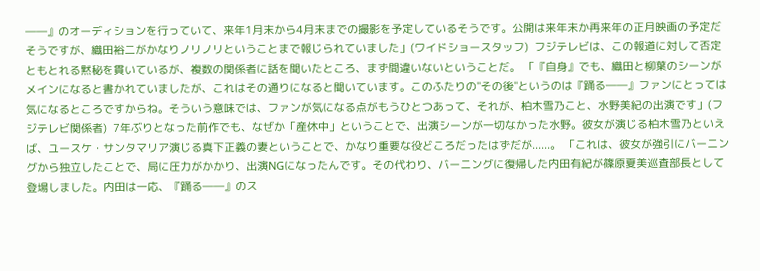――』のオーディションを行っていて、来年1月末から4月末までの撮影を予定しているそうです。公開は来年末か再来年の正月映画の予定だそうですが、織田裕二がかなりノリノリということまで報じられていました」(ワイドショースタッフ)  フジテレビは、この報道に対して否定ともとれる黙秘を貫いているが、複数の関係者に話を聞いたところ、まず間違いないということだ。 「『自身』でも、織田と柳葉のシーンがメインになると書かれていましたが、これはその通りになると聞いています。このふたりの"その後"というのは『踊る――』ファンにとっては気になるところですからね。そういう意味では、ファンが気になる点がもうひとつあって、それが、柏木雪乃こと、水野美紀の出演です」(フジテレビ関係者)  7年ぶりとなった前作でも、なぜか「産休中」ということで、出演シーンが一切なかった水野。彼女が演じる柏木雪乃といえば、ユースケ・サンタマリア演じる真下正義の妻ということで、かなり重要な役どころだったはずだが......。 「これは、彼女が強引にバーニングから独立したことで、局に圧力がかかり、出演NGになったんです。その代わり、バーニングに復帰した内田有紀が篠原夏美巡査部長として登場しました。内田は一応、『踊る――』のス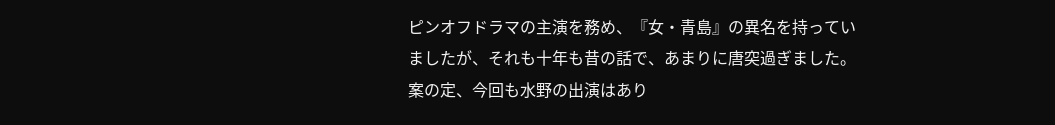ピンオフドラマの主演を務め、『女・青島』の異名を持っていましたが、それも十年も昔の話で、あまりに唐突過ぎました。案の定、今回も水野の出演はあり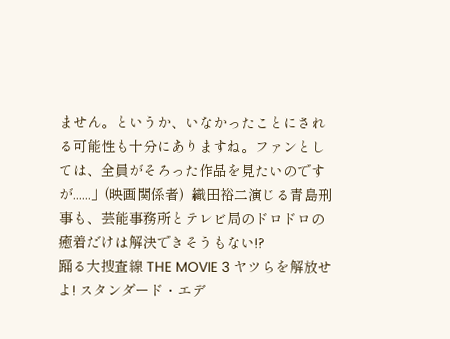ません。というか、いなかったことにされる可能性も十分にありますね。ファンとしては、全員がそろった作品を見たいのですが......」(映画関係者)  織田裕二演じる青島刑事も、芸能事務所とテレビ局のドロドロの癒着だけは解決できそうもない!?
踊る大捜査線 THE MOVIE 3 ヤツらを解放せよ! スタンダード・エデ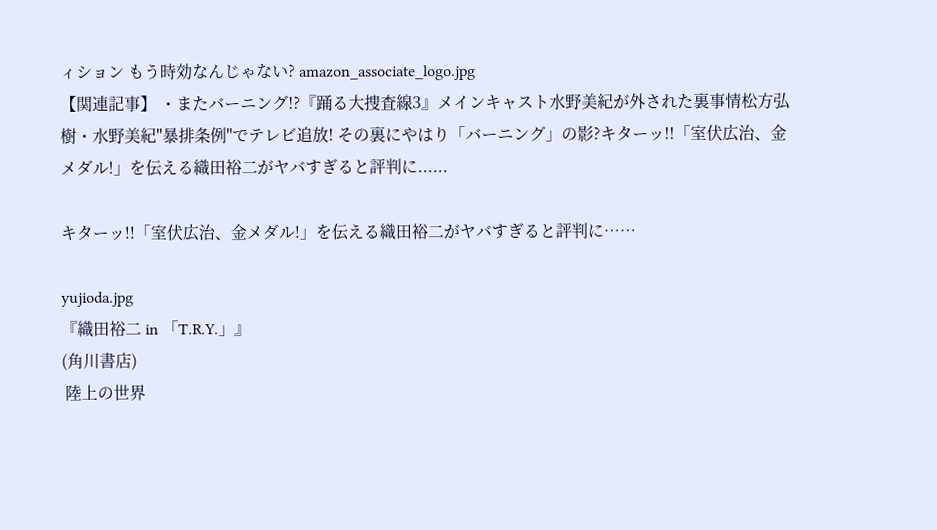ィション もう時効なんじゃない? amazon_associate_logo.jpg
【関連記事】 ・またバーニング!?『踊る大捜査線3』メインキャスト水野美紀が外された裏事情松方弘樹・水野美紀"暴排条例"でテレビ追放! その裏にやはり「バーニング」の影?キターッ!!「室伏広治、金メダル!」を伝える織田裕二がヤバすぎると評判に......

キターッ!!「室伏広治、金メダル!」を伝える織田裕二がヤバすぎると評判に……

yujioda.jpg
『織田裕二 in 「T.R.Y.」』
(角川書店)
 陸上の世界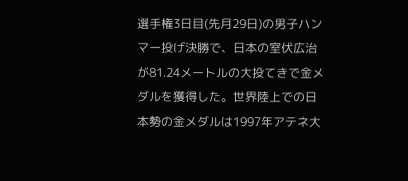選手権3日目(先月29日)の男子ハンマー投げ決勝で、日本の室伏広治が81.24メートルの大投てきで金メダルを獲得した。世界陸上での日本勢の金メダルは1997年アテネ大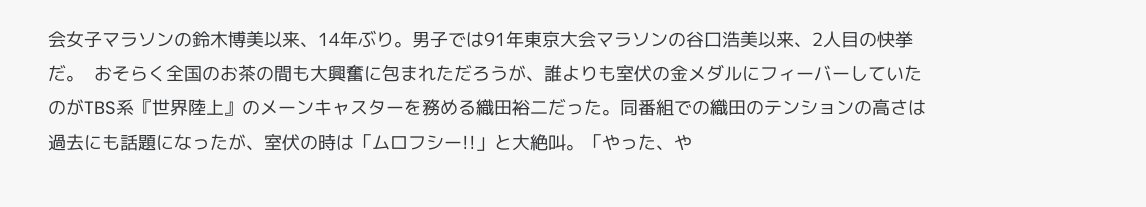会女子マラソンの鈴木博美以来、14年ぶり。男子では91年東京大会マラソンの谷口浩美以来、2人目の快挙だ。  おそらく全国のお茶の間も大興奮に包まれただろうが、誰よりも室伏の金メダルにフィーバーしていたのがTBS系『世界陸上』のメーンキャスターを務める織田裕二だった。同番組での織田のテンションの高さは過去にも話題になったが、室伏の時は「ムロフシー!!」と大絶叫。「やった、や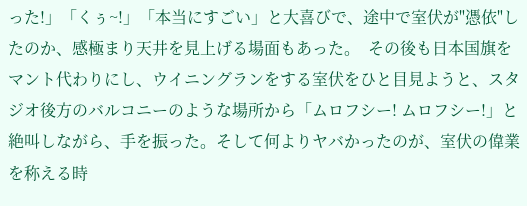った!」「くぅ~!」「本当にすごい」と大喜びで、途中で室伏が"憑依"したのか、感極まり天井を見上げる場面もあった。  その後も日本国旗をマント代わりにし、ウイニングランをする室伏をひと目見ようと、スタジオ後方のバルコニーのような場所から「ムロフシー! ムロフシー!」と絶叫しながら、手を振った。そして何よりヤバかったのが、室伏の偉業を称える時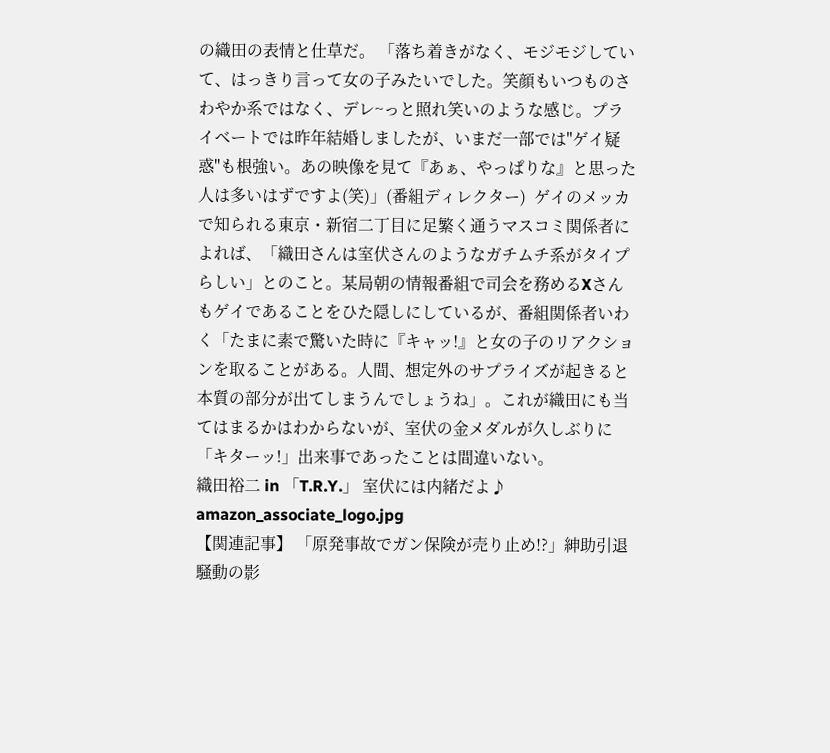の織田の表情と仕草だ。 「落ち着きがなく、モジモジしていて、はっきり言って女の子みたいでした。笑顔もいつものさわやか系ではなく、デレ~っと照れ笑いのような感じ。プライベートでは昨年結婚しましたが、いまだ一部では"ゲイ疑惑"も根強い。あの映像を見て『あぁ、やっぱりな』と思った人は多いはずですよ(笑)」(番組ディレクター)  ゲイのメッカで知られる東京・新宿二丁目に足繁く通うマスコミ関係者によれば、「織田さんは室伏さんのようなガチムチ系がタイプらしい」とのこと。某局朝の情報番組で司会を務めるXさんもゲイであることをひた隠しにしているが、番組関係者いわく「たまに素で驚いた時に『キャッ!』と女の子のリアクションを取ることがある。人間、想定外のサプライズが起きると本質の部分が出てしまうんでしょうね」。これが織田にも当てはまるかはわからないが、室伏の金メダルが久しぶりに「キターッ!」出来事であったことは間違いない。
織田裕二 in 「T.R.Y.」 室伏には内緒だよ♪ amazon_associate_logo.jpg
【関連記事】 「原発事故でガン保険が売り止め!?」紳助引退騒動の影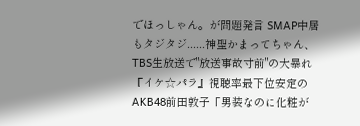でほっしゃん。が問題発言 SMAP中居もタジタジ......神聖かまってちゃん、TBS生放送で"放送事故寸前"の大暴れ 『イケ☆パラ』視聴率最下位安定のAKB48前田敦子「男装なのに化粧が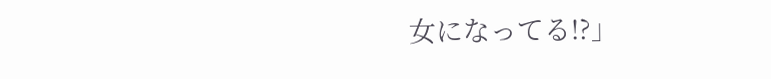女になってる!?」